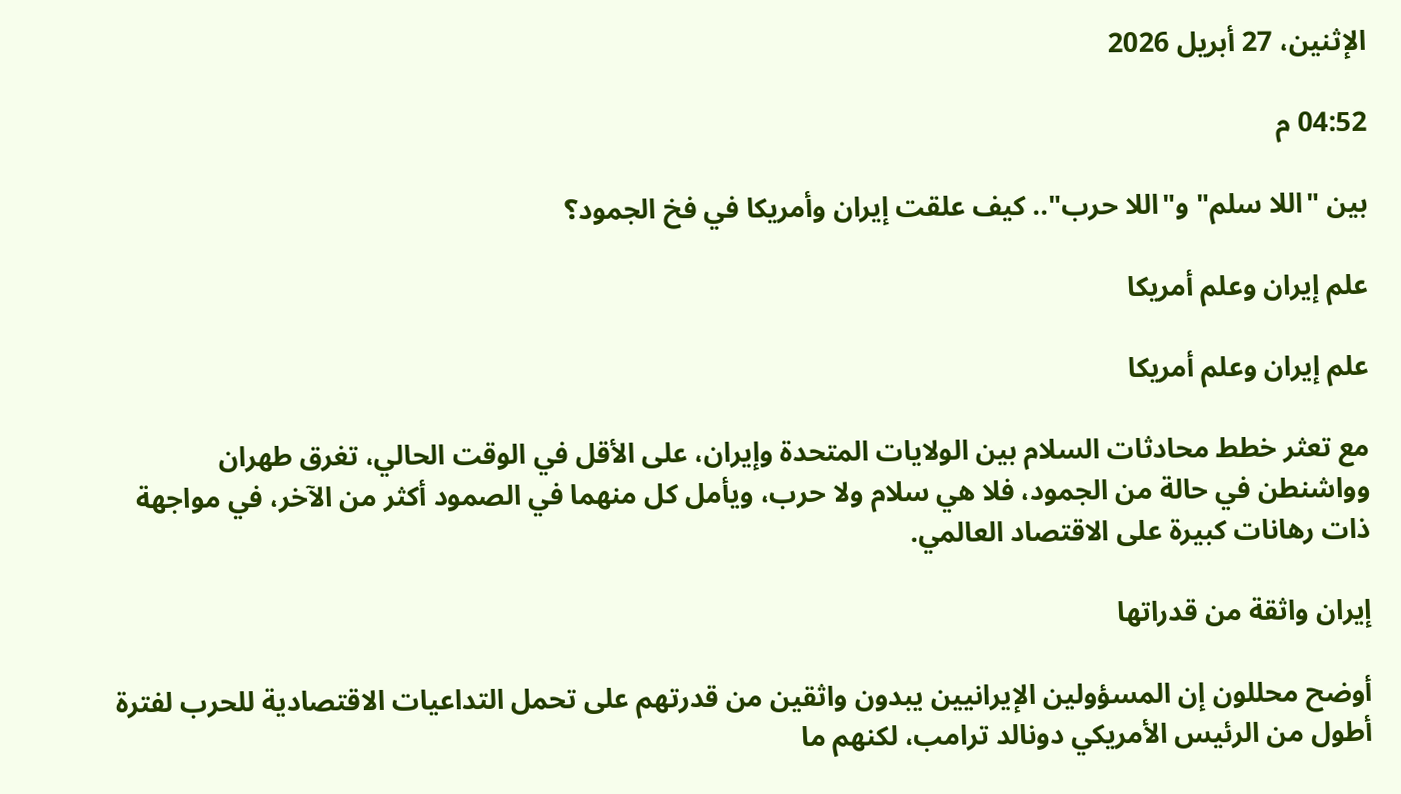الإثنين، 27 أبريل 2026

04:52 م

بين "اللا سلم" و"اللا حرب".. كيف علقت إيران وأمريكا في فخ الجمود؟

علم إيران وعلم أمريكا

علم إيران وعلم أمريكا

مع تعثر خطط محادثات السلام بين الولايات المتحدة وإيران، على الأقل في الوقت الحالي، تغرق طهران وواشنطن في حالة من الجمود، فلا هي سلام ولا حرب، ويأمل كل منهما في الصمود أكثر من الآخر، في مواجهة ذات رهانات كبيرة على الاقتصاد العالمي.

إيران واثقة من قدراتها

أوضح محللون إن المسؤولين الإيرانيين يبدون واثقين من قدرتهم على تحمل التداعيات الاقتصادية للحرب لفترة أطول من الرئيس الأمريكي دونالد ترامب، لكنهم ما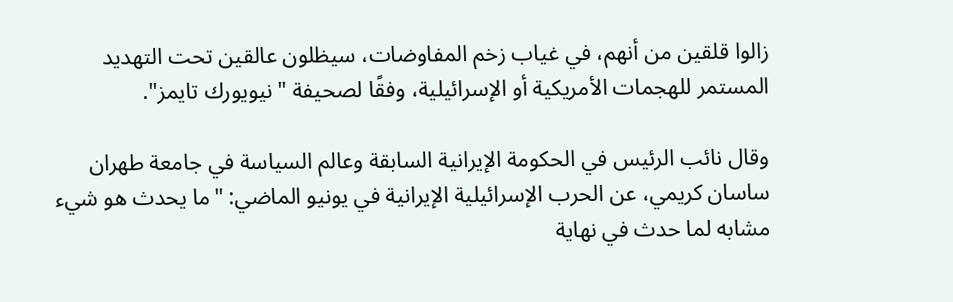زالوا قلقين من أنهم، في غياب زخم المفاوضات، سيظلون عالقين تحت التهديد المستمر للهجمات الأمريكية أو الإسرائيلية، وفقًا لصحيفة "نيويورك تايمز".

وقال نائب الرئيس في الحكومة الإيرانية السابقة وعالم السياسة في جامعة طهران ساسان كريمي، عن الحرب الإسرائيلية الإيرانية في يونيو الماضي: "ما يحدث هو شيء مشابه لما حدث في نهاية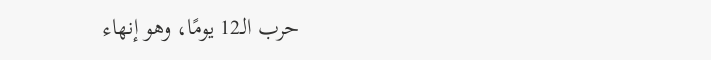حرب الـ12 يومًا، وهو إنهاء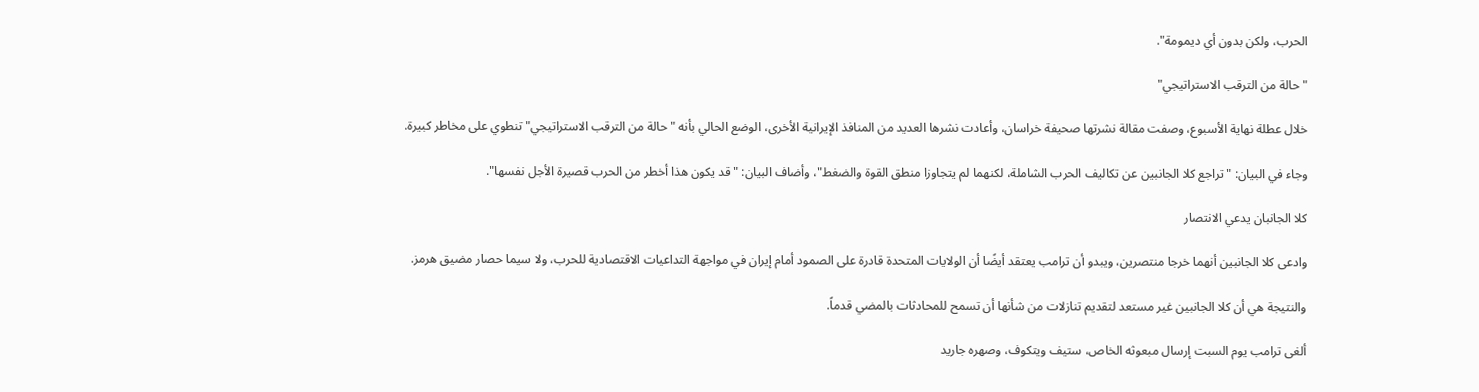الحرب، ولكن بدون أي ديمومة".

"حالة من الترقب الاستراتيجي"

خلال عطلة نهاية الأسبوع، وصفت مقالة نشرتها صحيفة خراسان، وأعادت نشرها العديد من المنافذ الإيرانية الأخرى، الوضع الحالي بأنه "حالة من الترقب الاستراتيجي" تنطوي على مخاطر كبيرة.

وجاء في البيان: "تراجع كلا الجانبين عن تكاليف الحرب الشاملة، لكنهما لم يتجاوزا منطق القوة والضغط"، وأضاف البيان: "قد يكون هذا أخطر من الحرب قصيرة الأجل نفسها".

كلا الجانبان يدعي الانتصار

وادعى كلا الجانبين أنهما خرجا منتصرين، ويبدو أن ترامب يعتقد أيضًا أن الولايات المتحدة قادرة على الصمود أمام إيران في مواجهة التداعيات الاقتصادية للحرب، ولا سيما حصار مضيق هرمز.

والنتيجة هي أن كلا الجانبين غير مستعد لتقديم تنازلات من شأنها أن تسمح للمحادثات بالمضي قدماً.

ألغى ترامب يوم السبت إرسال مبعوثه الخاص، ستيف ويتكوف، وصهره جاريد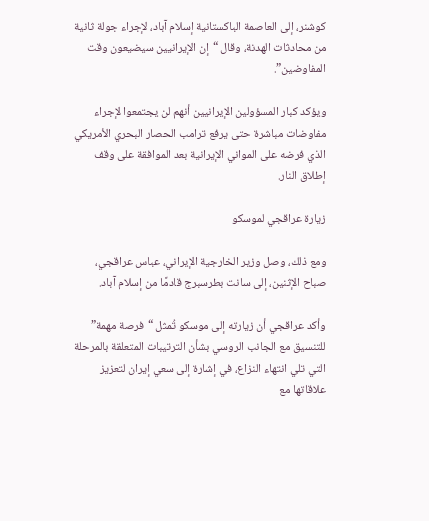كوشنر، إلى العاصمة الباكستانية إسلام آباد، لإجراء جولة ثانية من محادثات الهدنة، وقال “إن الإيرانيين سيضيعون وقت المفاوضين”.

ويؤكد كبار المسؤولين الإيرانيين أنهم لن يجتمعوا لإجراء مفاوضات مباشرة حتى يرفع ترامب الحصار البحري الأمريكي الذي فرضه على المواني الإيرانية بعد الموافقة على وقف إطلاق النار.

زيارة عراقجي لموسكو

ومع ذلك، وصل وزير الخارجية الإيراني، عباس عراقجي، صباح الإثنين، إلى سانت بطرسبرج قادمًا من إسلام آباد.

وأكد عراقجي أن زيارته إلى موسكو تُمثل “فرصة مهمة” للتنسيق مع الجانب الروسي بشأن الترتيبات المتعلقة بالمرحلة التي تلي انتهاء النزاع، في إشارة إلى سعي إيران لتعزيز علاقاتها مع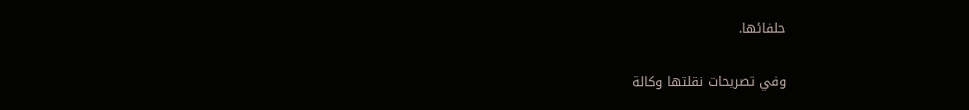حلفائها.

وفي تصريحات نقلتها وكالة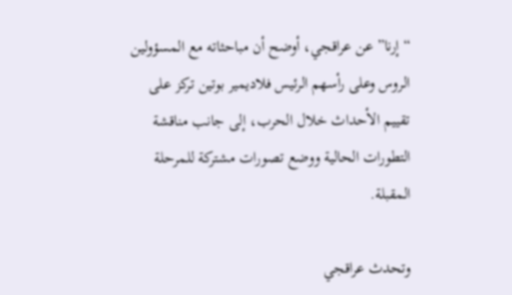“إرنا” عن عراقجي، أوضح أن مباحثاته مع المسؤولين الروس وعلى رأسهم الرئيس فلاديمير بوتين تركز على تقييم الأحداث خلال الحرب، إلى جانب مناقشة التطورات الحالية ووضع تصورات مشتركة للمرحلة المقبلة.

وتحدث عراقجي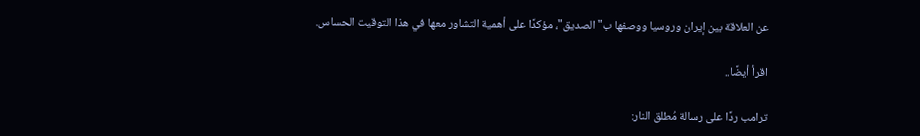عن العلاقة بين إيران وروسيا ووصفها ب"الصديق"، مؤكدًا على أهمية التشاور معها في هذا التوقيت الحساس.

اقرأ أيضًا..

ترامب ردًا على رسالة مُطلق النار: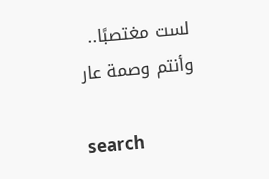لست مغتصبًا.. وأنتم وصمة عار

search